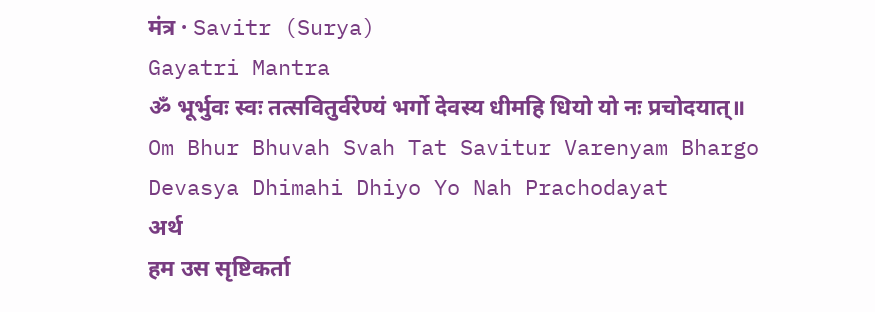मंत्र · Savitr (Surya)
Gayatri Mantra
ॐ भूर्भुवः स्वः तत्सवितुर्वरेण्यं भर्गो देवस्य धीमहि धियो यो नः प्रचोदयात्॥
Om Bhur Bhuvah Svah Tat Savitur Varenyam Bhargo Devasya Dhimahi Dhiyo Yo Nah Prachodayat
अर्थ
हम उस सृष्टिकर्ता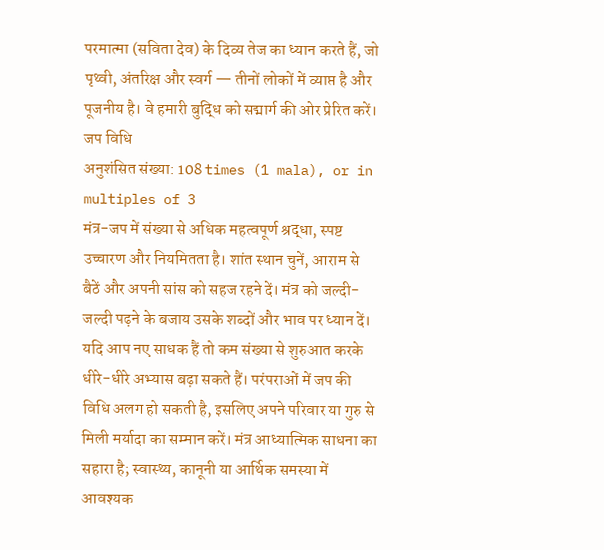परमात्मा (सविता देव) के दिव्य तेज का ध्यान करते हैं, जो पृथ्वी, अंतरिक्ष और स्वर्ग — तीनों लोकों में व्याप्त है और पूजनीय है। वे हमारी बुद्धि को सद्मार्ग की ओर प्रेरित करें।
जप विधि
अनुशंसित संख्या: 108 times (1 mala), or in multiples of 3
मंत्र-जप में संख्या से अधिक महत्वपूर्ण श्रद्धा, स्पष्ट उच्चारण और नियमितता है। शांत स्थान चुनें, आराम से बैठें और अपनी सांस को सहज रहने दें। मंत्र को जल्दी-जल्दी पढ़ने के बजाय उसके शब्दों और भाव पर ध्यान दें। यदि आप नए साधक हैं तो कम संख्या से शुरुआत करके धीरे-धीरे अभ्यास बढ़ा सकते हैं। परंपराओं में जप की विधि अलग हो सकती है, इसलिए अपने परिवार या गुरु से मिली मर्यादा का सम्मान करें। मंत्र आध्यात्मिक साधना का सहारा है; स्वास्थ्य, कानूनी या आर्थिक समस्या में आवश्यक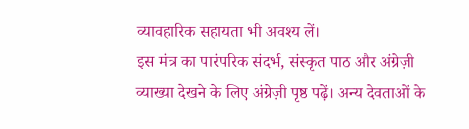व्यावहारिक सहायता भी अवश्य लें।
इस मंत्र का पारंपरिक संदर्भ, संस्कृत पाठ और अंग्रेज़ी व्याख्या देखने के लिए अंग्रेज़ी पृष्ठ पढ़ें। अन्य देवताओं के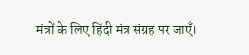मंत्रों के लिए हिंदी मंत्र संग्रह पर जाएँ।